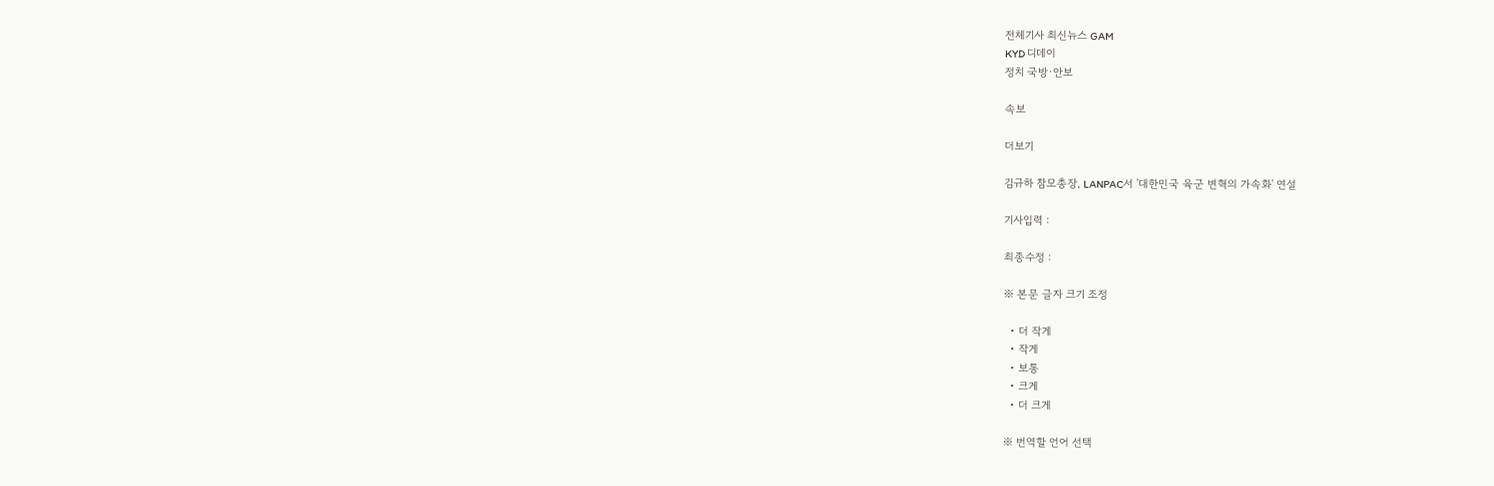전체기사 최신뉴스 GAM
KYD 디데이
정치 국방·안보

속보

더보기

김규하 참모총장, LANPAC서 '대한민국 육군 변혁의 가속화' 연설

기사입력 :

최종수정 :

※ 본문 글자 크기 조정

  • 더 작게
  • 작게
  • 보통
  • 크게
  • 더 크게

※ 번역할 언어 선택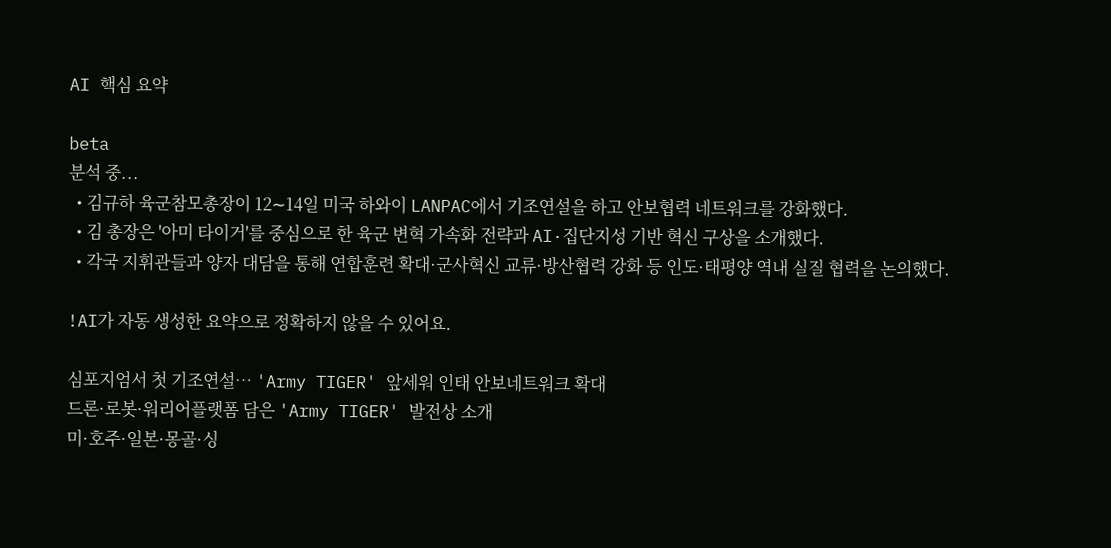AI 핵심 요약

beta
분석 중...
  • 김규하 육군참모총장이 12∼14일 미국 하와이 LANPAC에서 기조연설을 하고 안보협력 네트워크를 강화했다.
  • 김 총장은 '아미 타이거'를 중심으로 한 육군 변혁 가속화 전략과 AI·집단지성 기반 혁신 구상을 소개했다.
  • 각국 지휘관들과 양자 대담을 통해 연합훈련 확대·군사혁신 교류·방산협력 강화 등 인도·태평양 역내 실질 협력을 논의했다.

!AI가 자동 생성한 요약으로 정확하지 않을 수 있어요.

심포지엄서 첫 기조연설… 'Army TIGER' 앞세워 인태 안보네트워크 확대
드론·로봇·워리어플랫폼 담은 'Army TIGER' 발전상 소개
미·호주·일본·몽골·싱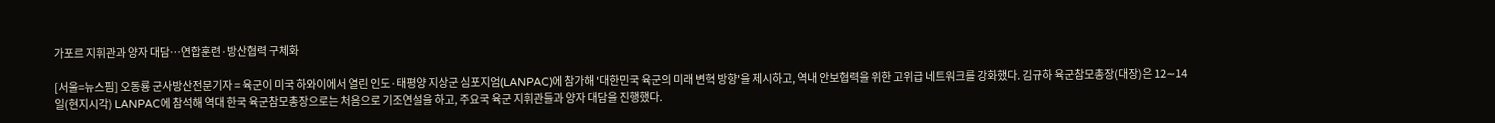가포르 지휘관과 양자 대담…연합훈련·방산협력 구체화

[서울=뉴스핌] 오동룡 군사방산전문기자 = 육군이 미국 하와이에서 열린 인도·태평양 지상군 심포지엄(LANPAC)에 참가해 '대한민국 육군의 미래 변혁 방향'을 제시하고, 역내 안보협력을 위한 고위급 네트워크를 강화했다. 김규하 육군참모총장(대장)은 12∼14일(현지시각) LANPAC에 참석해 역대 한국 육군참모총장으로는 처음으로 기조연설을 하고, 주요국 육군 지휘관들과 양자 대담을 진행했다.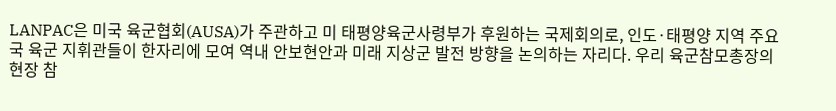LANPAC은 미국 육군협회(AUSA)가 주관하고 미 태평양육군사령부가 후원하는 국제회의로, 인도·태평양 지역 주요국 육군 지휘관들이 한자리에 모여 역내 안보현안과 미래 지상군 발전 방향을 논의하는 자리다. 우리 육군참모총장의 현장 참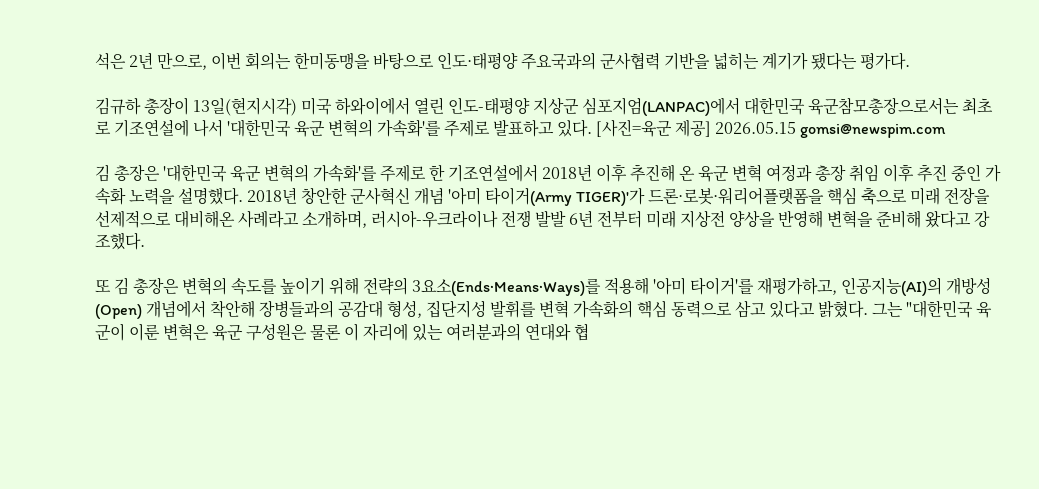석은 2년 만으로, 이번 회의는 한미동맹을 바탕으로 인도·태평양 주요국과의 군사협력 기반을 넓히는 계기가 됐다는 평가다.

김규하 총장이 13일(현지시각) 미국 하와이에서 열린 인도-태평양 지상군 심포지엄(LANPAC)에서 대한민국 육군참모총장으로서는 최초로 기조연설에 나서 '대한민국 육군 변혁의 가속화'를 주제로 발표하고 있다. [사진=육군 제공] 2026.05.15 gomsi@newspim.com

김 총장은 '대한민국 육군 변혁의 가속화'를 주제로 한 기조연설에서 2018년 이후 추진해 온 육군 변혁 여정과 총장 취임 이후 추진 중인 가속화 노력을 설명했다. 2018년 창안한 군사혁신 개념 '아미 타이거(Army TIGER)'가 드론·로봇·워리어플랫폼을 핵심 축으로 미래 전장을 선제적으로 대비해온 사례라고 소개하며, 러시아-우크라이나 전쟁 발발 6년 전부터 미래 지상전 양상을 반영해 변혁을 준비해 왔다고 강조했다.

또 김 총장은 변혁의 속도를 높이기 위해 전략의 3요소(Ends·Means·Ways)를 적용해 '아미 타이거'를 재평가하고, 인공지능(AI)의 개방성(Open) 개념에서 착안해 장병들과의 공감대 형성, 집단지성 발휘를 변혁 가속화의 핵심 동력으로 삼고 있다고 밝혔다. 그는 "대한민국 육군이 이룬 변혁은 육군 구성원은 물론 이 자리에 있는 여러분과의 연대와 협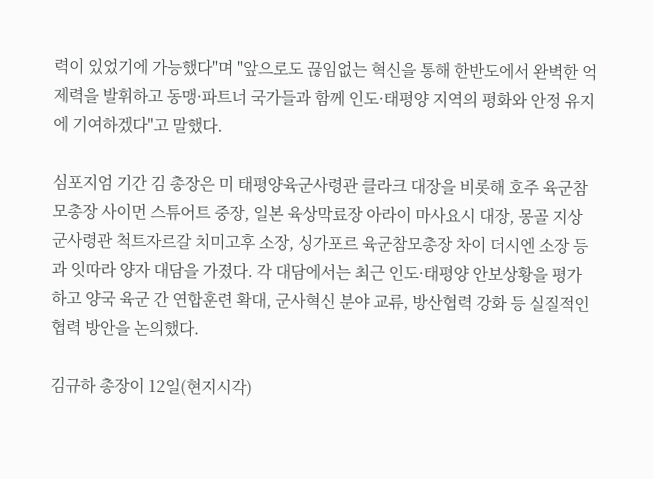력이 있었기에 가능했다"며 "앞으로도 끊임없는 혁신을 통해 한반도에서 완벽한 억제력을 발휘하고 동맹·파트너 국가들과 함께 인도·태평양 지역의 평화와 안정 유지에 기여하겠다"고 말했다.

심포지엄 기간 김 총장은 미 태평양육군사령관 클라크 대장을 비롯해 호주 육군참모총장 사이먼 스튜어트 중장, 일본 육상막료장 아라이 마사요시 대장, 몽골 지상군사령관 척트자르갈 치미고후 소장, 싱가포르 육군참모총장 차이 더시엔 소장 등과 잇따라 양자 대담을 가졌다. 각 대담에서는 최근 인도·태평양 안보상황을 평가하고 양국 육군 간 연합훈련 확대, 군사혁신 분야 교류, 방산협력 강화 등 실질적인 협력 방안을 논의했다.

김규하 총장이 12일(현지시각)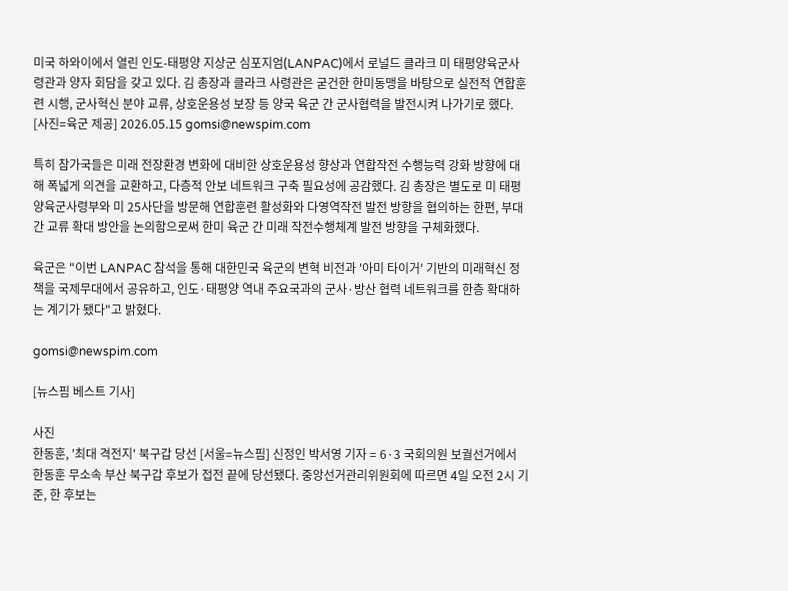미국 하와이에서 열린 인도-태평양 지상군 심포지엄(LANPAC)에서 로널드 클라크 미 태평양육군사령관과 양자 회담을 갖고 있다. 김 총장과 클라크 사령관은 굳건한 한미동맹을 바탕으로 실전적 연합훈련 시행, 군사혁신 분야 교류, 상호운용성 보장 등 양국 육군 간 군사협력을 발전시켜 나가기로 했다. [사진=육군 제공] 2026.05.15 gomsi@newspim.com

특히 참가국들은 미래 전장환경 변화에 대비한 상호운용성 향상과 연합작전 수행능력 강화 방향에 대해 폭넓게 의견을 교환하고, 다층적 안보 네트워크 구축 필요성에 공감했다. 김 총장은 별도로 미 태평양육군사령부와 미 25사단을 방문해 연합훈련 활성화와 다영역작전 발전 방향을 협의하는 한편, 부대 간 교류 확대 방안을 논의함으로써 한미 육군 간 미래 작전수행체계 발전 방향을 구체화했다.

육군은 "이번 LANPAC 참석을 통해 대한민국 육군의 변혁 비전과 '아미 타이거' 기반의 미래혁신 정책을 국제무대에서 공유하고, 인도·태평양 역내 주요국과의 군사·방산 협력 네트워크를 한층 확대하는 계기가 됐다"고 밝혔다.

gomsi@newspim.com

[뉴스핌 베스트 기사]

사진
한동훈, '최대 격전지' 북구갑 당선 [서울=뉴스핌] 신정인 박서영 기자 = 6·3 국회의원 보궐선거에서 한동훈 무소속 부산 북구갑 후보가 접전 끝에 당선됐다. 중앙선거관리위원회에 따르면 4일 오전 2시 기준, 한 후보는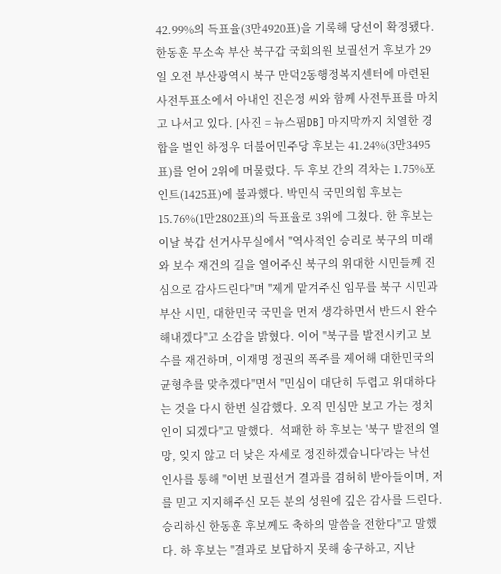42.99%의 득표율(3만4920표)을 기록해 당선이 확정됐다. 한동훈 무소속 부산 북구갑 국회의원 보궐선거 후보가 29일 오전 부산광역시 북구 만덕2동행정복지센터에 마련된 사전투표소에서 아내인 진은정 씨와 함께 사전투표를 마치고 나서고 있다. [사진 = 뉴스핌DB] 마지막까지 치열한 경합을 벌인 하정우 더불어민주당 후보는 41.24%(3만3495표)를 얻어 2위에 머물렀다. 두 후보 간의 격차는 1.75%포인트(1425표)에 불과했다. 박민식 국민의힘 후보는 15.76%(1만2802표)의 득표율로 3위에 그쳤다. 한 후보는 이날 북갑 선거사무실에서 "역사적인 승리로 북구의 미래와 보수 재건의 길을 열어주신 북구의 위대한 시민들께 진심으로 감사드린다"며 "제게 맡겨주신 임무를 북구 시민과 부산 시민, 대한민국 국민을 먼저 생각하면서 반드시 완수해내겠다"고 소감을 밝혔다. 이어 "북구를 발전시키고 보수를 재건하며, 이재명 정권의 폭주를 제어해 대한민국의 균형추를 맞추겠다"면서 "민심이 대단히 두렵고 위대하다는 것을 다시 한번 실감했다. 오직 민심만 보고 가는 정치인이 되겠다"고 말했다.  석패한 하 후보는 '북구 발전의 열망, 잊지 않고 더 낮은 자세로 정진하겠습니다'라는 낙선 인사를 통해 "이번 보궐선거 결과를 겸허히 받아들이며, 저를 믿고 지지해주신 모든 분의 성원에 깊은 감사를 드린다. 승리하신 한동훈 후보께도 축하의 말씀을 전한다"고 말했다. 하 후보는 "결과로 보답하지 못해 송구하고, 지난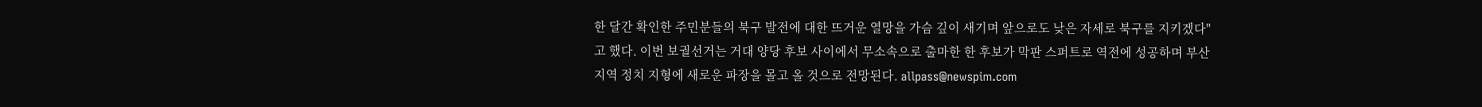한 달간 확인한 주민분들의 북구 발전에 대한 뜨거운 열망을 가슴 깊이 새기며 앞으로도 낮은 자세로 북구를 지키겠다"고 했다. 이번 보궐선거는 거대 양당 후보 사이에서 무소속으로 출마한 한 후보가 막판 스퍼트로 역전에 성공하며 부산 지역 정치 지형에 새로운 파장을 몰고 올 것으로 전망된다. allpass@newspim.com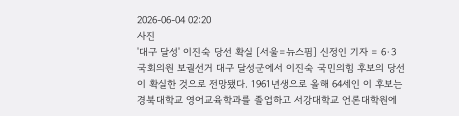2026-06-04 02:20
사진
'대구 달성' 이진숙 당선 확실 [서울=뉴스핌] 신정인 기자 = 6·3 국회의원 보궐선거 대구 달성군에서 이진숙 국민의힘 후보의 당선이 확실한 것으로 전망됐다. 1961년생으로 올해 64세인 이 후보는 경북대학교 영어교육학과를 졸업하고 서강대학교 언론대학원에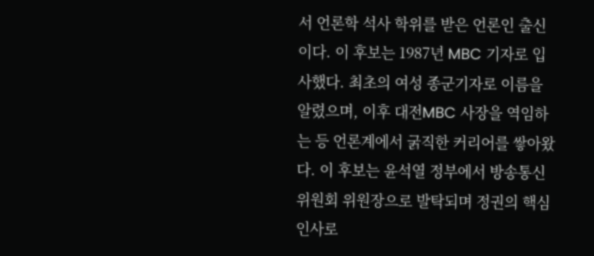서 언론학 석사 학위를 받은 언론인 출신이다. 이 후보는 1987년 MBC 기자로 입사했다. 최초의 여성 종군기자로 이름을 알렸으며, 이후 대전MBC 사장을 역임하는 등 언론계에서 굵직한 커리어를 쌓아왔다. 이 후보는 윤석열 정부에서 방송통신위원회 위원장으로 발탁되며 정권의 핵심 인사로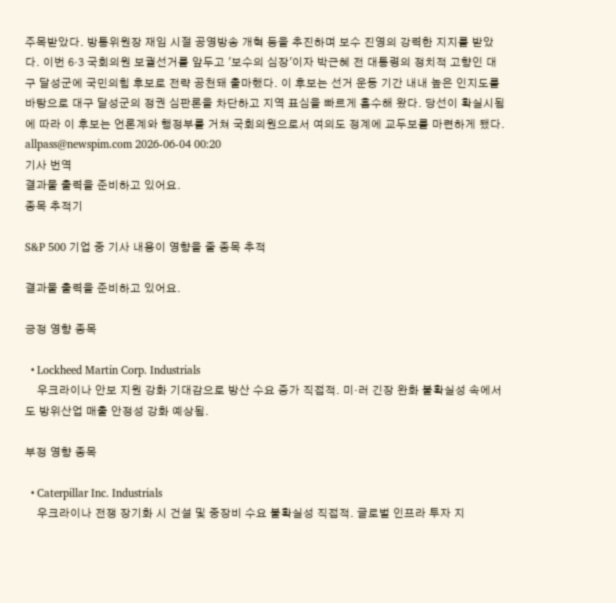주목받았다. 방통위원장 재임 시절 공영방송 개혁 등을 추진하며 보수 진영의 강력한 지지를 받았다. 이번 6·3 국회의원 보궐선거를 앞두고 '보수의 심장'이자 박근혜 전 대통령의 정치적 고향인 대구 달성군에 국민의힘 후보로 전략 공천돼 출마했다. 이 후보는 선거 운동 기간 내내 높은 인지도를 바탕으로 대구 달성군의 정권 심판론을 차단하고 지역 표심을 빠르게 흡수해 왔다. 당선이 확실시됨에 따라 이 후보는 언론계와 행정부를 거쳐 국회의원으로서 여의도 정계에 교두보를 마련하게 됐다. allpass@newspim.com 2026-06-04 00:20
기사 번역
결과물 출력을 준비하고 있어요.
종목 추적기

S&P 500 기업 중 기사 내용이 영향을 줄 종목 추적

결과물 출력을 준비하고 있어요.

긍정 영향 종목

  • Lockheed Martin Corp. Industrials
    우크라이나 안보 지원 강화 기대감으로 방산 수요 증가 직접적. 미·러 긴장 완화 불확실성 속에서도 방위산업 매출 안정성 강화 예상됨.

부정 영향 종목

  • Caterpillar Inc. Industrials
    우크라이나 전쟁 장기화 시 건설 및 중장비 수요 불확실성 직접적. 글로벌 인프라 투자 지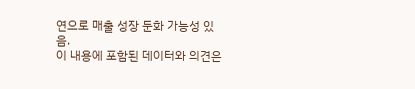연으로 매출 성장 둔화 가능성 있음.
이 내용에 포함된 데이터와 의견은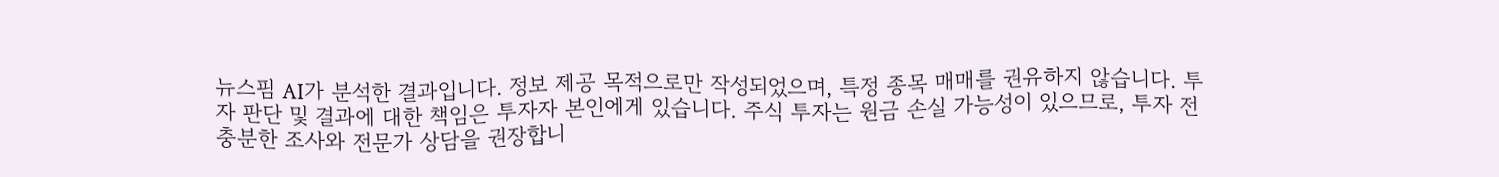뉴스핌 AI가 분석한 결과입니다. 정보 제공 목적으로만 작성되었으며, 특정 종목 매매를 권유하지 않습니다. 투자 판단 및 결과에 대한 책임은 투자자 본인에게 있습니다. 주식 투자는 원금 손실 가능성이 있으므로, 투자 전 충분한 조사와 전문가 상담을 권장합니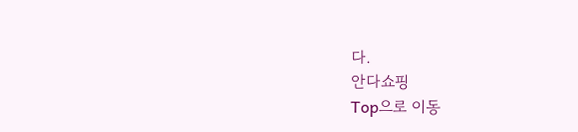다.
안다쇼핑
Top으로 이동